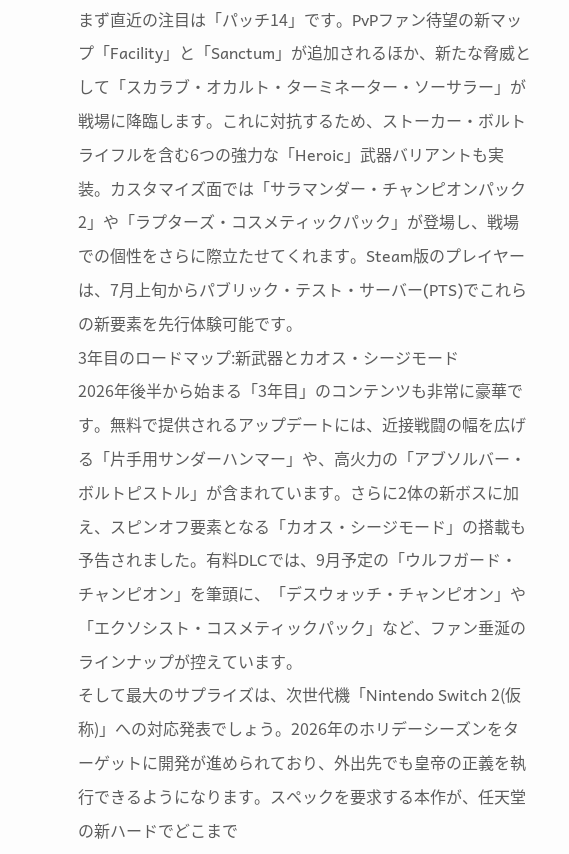まず直近の注目は「パッチ14」です。PvPファン待望の新マップ「Facility」と「Sanctum」が追加されるほか、新たな脅威として「スカラブ・オカルト・ターミネーター・ソーサラー」が戦場に降臨します。これに対抗するため、ストーカー・ボルトライフルを含む6つの強力な「Heroic」武器バリアントも実装。カスタマイズ面では「サラマンダー・チャンピオンパック2」や「ラプターズ・コスメティックパック」が登場し、戦場での個性をさらに際立たせてくれます。Steam版のプレイヤーは、7月上旬からパブリック・テスト・サーバー(PTS)でこれらの新要素を先行体験可能です。
3年目のロードマップ:新武器とカオス・シージモード
2026年後半から始まる「3年目」のコンテンツも非常に豪華です。無料で提供されるアップデートには、近接戦闘の幅を広げる「片手用サンダーハンマー」や、高火力の「アブソルバー・ボルトピストル」が含まれています。さらに2体の新ボスに加え、スピンオフ要素となる「カオス・シージモード」の搭載も予告されました。有料DLCでは、9月予定の「ウルフガード・チャンピオン」を筆頭に、「デスウォッチ・チャンピオン」や「エクソシスト・コスメティックパック」など、ファン垂涎のラインナップが控えています。
そして最大のサプライズは、次世代機「Nintendo Switch 2(仮称)」への対応発表でしょう。2026年のホリデーシーズンをターゲットに開発が進められており、外出先でも皇帝の正義を執行できるようになります。スペックを要求する本作が、任天堂の新ハードでどこまで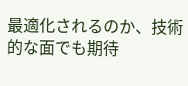最適化されるのか、技術的な面でも期待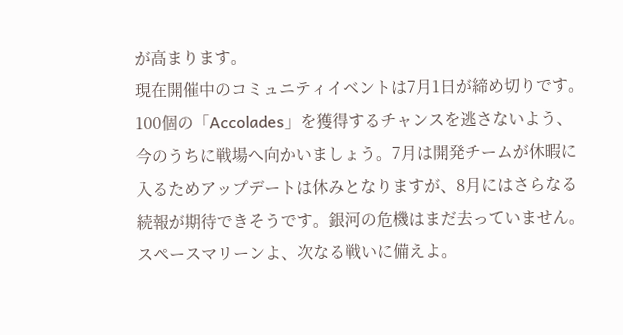が高まります。
現在開催中のコミュニティイベントは7月1日が締め切りです。100個の「Accolades」を獲得するチャンスを逃さないよう、今のうちに戦場へ向かいましょう。7月は開発チームが休暇に入るためアップデートは休みとなりますが、8月にはさらなる続報が期待できそうです。銀河の危機はまだ去っていません。スペースマリーンよ、次なる戦いに備えよ。